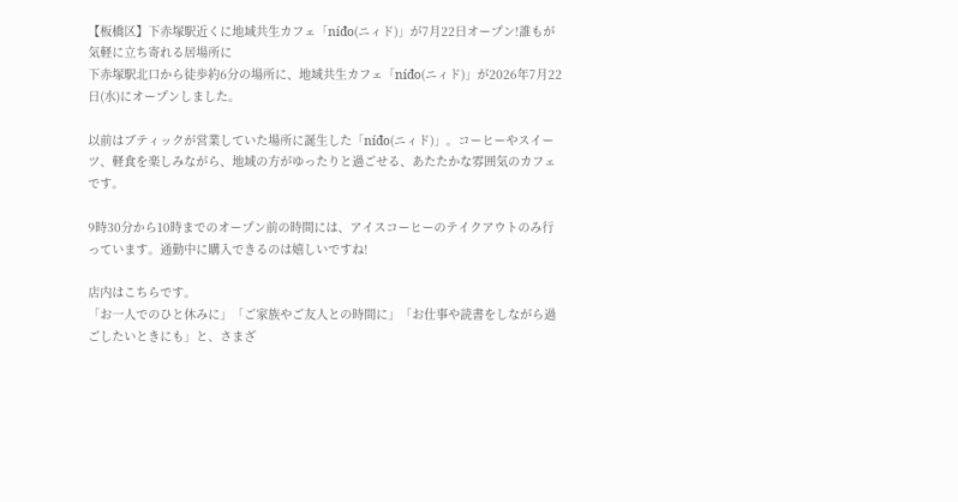【板橋区】下赤塚駅近くに地域共生カフェ「níđo(ニィド)」が7月22日オープン!誰もが気軽に立ち寄れる居場所に
下赤塚駅北口から徒歩約6分の場所に、地域共生カフェ「níđo(ニィド)」が2026年7月22日(水)にオープンしました。

以前はブティックが営業していた場所に誕生した「níđo(ニィド)」。コーヒーやスイーツ、軽食を楽しみながら、地域の方がゆったりと過ごせる、あたたかな雰囲気のカフェです。

9時30分から10時までのオープン前の時間には、アイスコーヒーのテイクアウトのみ行っています。通勤中に購入できるのは嬉しいですね!

店内はこちらです。
「お一人でのひと休みに」「ご家族やご友人との時間に」「お仕事や読書をしながら過ごしたいときにも」と、さまざ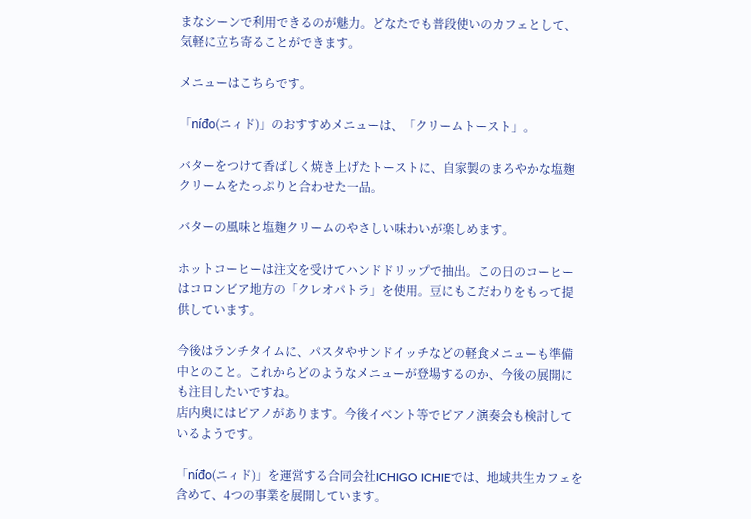まなシーンで利用できるのが魅力。どなたでも普段使いのカフェとして、気軽に立ち寄ることができます。

メニューはこちらです。

「níđo(ニィド)」のおすすめメニューは、「クリームトースト」。

バターをつけて香ばしく焼き上げたトーストに、自家製のまろやかな塩麹クリームをたっぷりと合わせた一品。

バターの風味と塩麹クリームのやさしい味わいが楽しめます。

ホットコーヒーは注文を受けてハンドドリップで抽出。この日のコーヒーはコロンビア地方の「クレオパトラ」を使用。豆にもこだわりをもって提供しています。

今後はランチタイムに、パスタやサンドイッチなどの軽食メニューも準備中とのこと。これからどのようなメニューが登場するのか、今後の展開にも注目したいですね。
店内奥にはピアノがあります。今後イベント等でピアノ演奏会も検討しているようです。

「níđo(ニィド)」を運営する合同会社ICHIGO ICHIEでは、地域共生カフェを含めて、4つの事業を展開しています。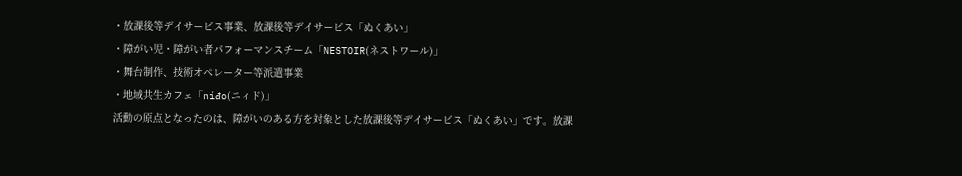・放課後等デイサービス事業、放課後等デイサービス「ぬくあい」
・障がい児・障がい者パフォーマンスチーム「NESTOIR(ネストワール)」
・舞台制作、技術オペレーター等派遣事業
・地域共生カフェ「níđo(ニィド)」
活動の原点となったのは、障がいのある方を対象とした放課後等デイサービス「ぬくあい」です。放課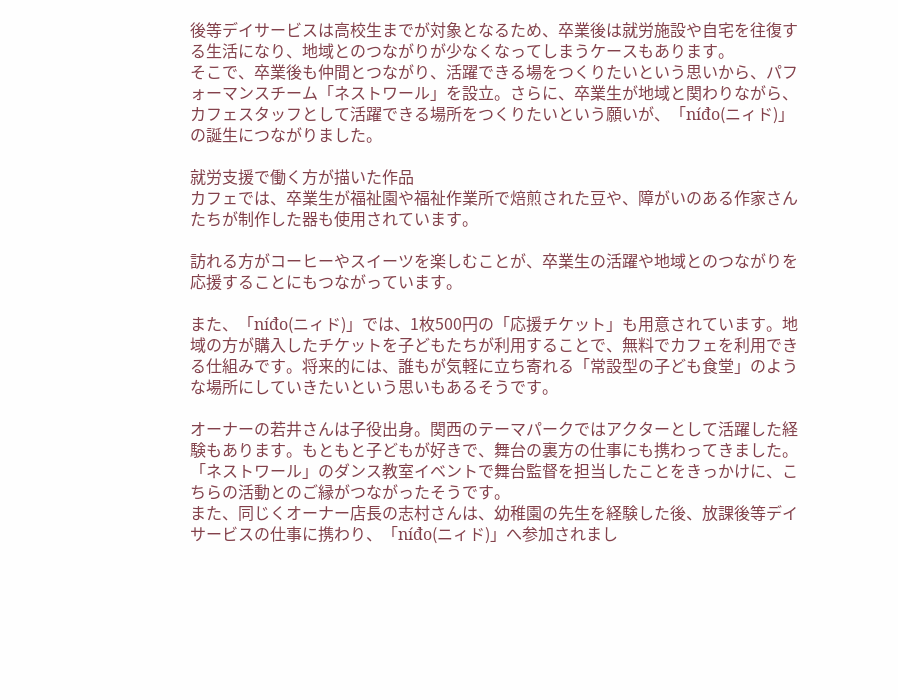後等デイサービスは高校生までが対象となるため、卒業後は就労施設や自宅を往復する生活になり、地域とのつながりが少なくなってしまうケースもあります。
そこで、卒業後も仲間とつながり、活躍できる場をつくりたいという思いから、パフォーマンスチーム「ネストワール」を設立。さらに、卒業生が地域と関わりながら、カフェスタッフとして活躍できる場所をつくりたいという願いが、「níđo(ニィド)」の誕生につながりました。

就労支援で働く方が描いた作品
カフェでは、卒業生が福祉園や福祉作業所で焙煎された豆や、障がいのある作家さんたちが制作した器も使用されています。

訪れる方がコーヒーやスイーツを楽しむことが、卒業生の活躍や地域とのつながりを応援することにもつながっています。

また、「níđo(ニィド)」では、1枚500円の「応援チケット」も用意されています。地域の方が購入したチケットを子どもたちが利用することで、無料でカフェを利用できる仕組みです。将来的には、誰もが気軽に立ち寄れる「常設型の子ども食堂」のような場所にしていきたいという思いもあるそうです。

オーナーの若井さんは子役出身。関西のテーマパークではアクターとして活躍した経験もあります。もともと子どもが好きで、舞台の裏方の仕事にも携わってきました。「ネストワール」のダンス教室イベントで舞台監督を担当したことをきっかけに、こちらの活動とのご縁がつながったそうです。
また、同じくオーナー店長の志村さんは、幼稚園の先生を経験した後、放課後等デイサービスの仕事に携わり、「níđo(ニィド)」へ参加されまし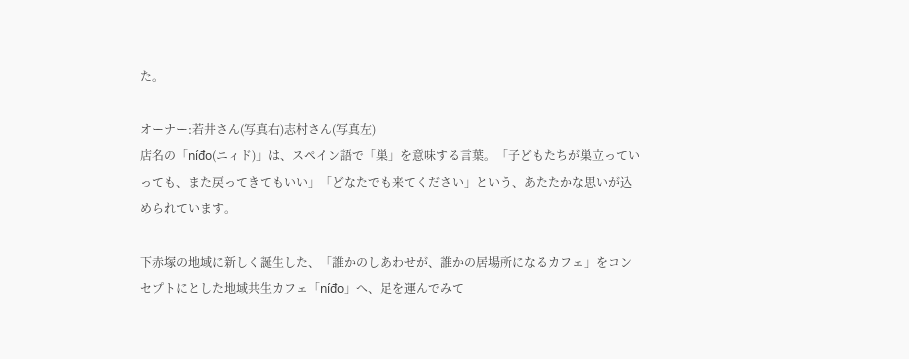た。

オーナー:若井さん(写真右)志村さん(写真左)
店名の「níđo(ニィド)」は、スペイン語で「巣」を意味する言葉。「子どもたちが巣立っていっても、また戻ってきてもいい」「どなたでも来てください」という、あたたかな思いが込められています。

下赤塚の地域に新しく誕生した、「誰かのしあわせが、誰かの居場所になるカフェ」をコンセプトにとした地域共生カフェ「níđo」へ、足を運んでみて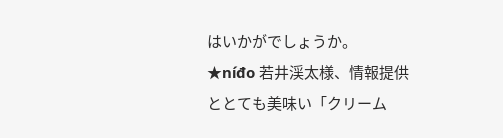はいかがでしょうか。
★níđo 若井渓太様、情報提供ととても美味い「クリーム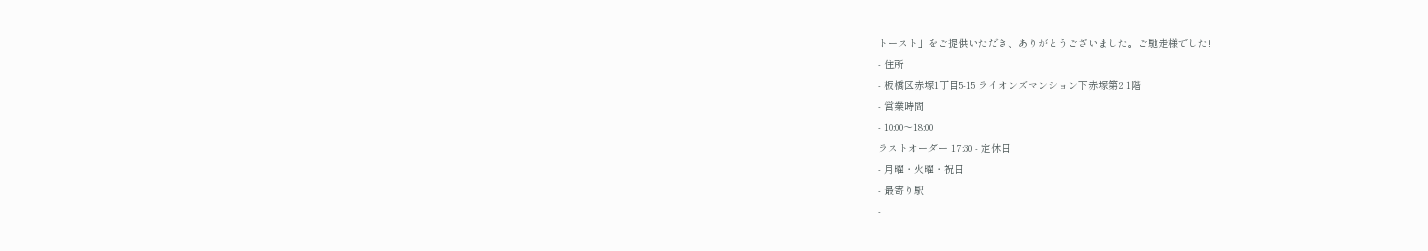トースト」をご提供いただき、ありがとうございました。ご馳走様でした!
- 住所
- 板橋区赤塚1丁目5-15 ライオンズマンション下赤塚第2 1階
- 営業時間
- 10:00〜18:00
ラストオーダー 17:30 - 定休日
- 月曜・火曜・祝日
- 最寄り駅
-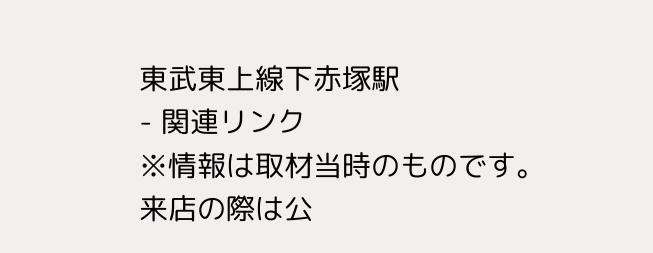東武東上線下赤塚駅
- 関連リンク
※情報は取材当時のものです。来店の際は公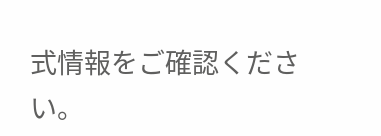式情報をご確認ください。